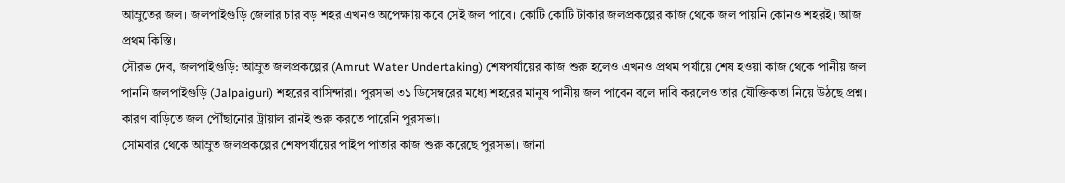আম্রুতের জল। জলপাইগুড়ি জেলার চার বড় শহর এখনও অপেক্ষায় কবে সেই জল পাবে। কোটি কোটি টাকার জলপ্রকল্পের কাজ থেকে জল পায়নি কোনও শহরই। আজ প্রথম কিস্তি।
সৌরভ দেব, জলপাইগুড়ি: আম্রুত জলপ্রকল্পের (Amrut Water Undertaking) শেষপর্যায়ের কাজ শুরু হলেও এখনও প্রথম পর্যায়ে শেষ হওয়া কাজ থেকে পানীয় জল পাননি জলপাইগুড়ি (Jalpaiguri) শহরের বাসিন্দারা। পুরসভা ৩১ ডিসেম্বরের মধ্যে শহরের মানুষ পানীয় জল পাবেন বলে দাবি করলেও তার যৌক্তিকতা নিয়ে উঠছে প্রশ্ন। কারণ বাড়িতে জল পৌঁছানোর ট্রায়াল রানই শুরু করতে পারেনি পুরসভা।
সোমবার থেকে আম্রুত জলপ্রকল্পের শেষপর্যায়ের পাইপ পাতার কাজ শুরু করেছে পুরসভা। জানা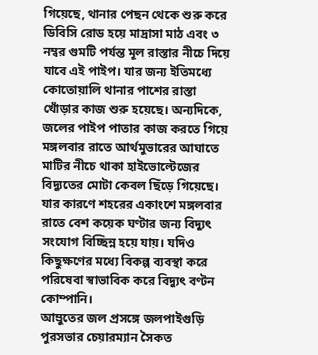গিয়েছে, থানার পেছন থেকে শুরু করে ডিবিসি রোড হয়ে মাদ্রাসা মাঠ এবং ৩ নম্বর গুমটি পর্যন্ত মূল রাস্তার নীচে দিয়ে যাবে এই পাইপ। যার জন্য ইতিমধ্যে কোতোয়ালি থানার পাশের রাস্তা খোঁড়ার কাজ শুরু হয়েছে। অন্যদিকে, জলের পাইপ পাতার কাজ করতে গিয়ে মঙ্গলবার রাতে আর্থমুভারের আঘাতে মাটির নীচে থাকা হাইভোল্টেজের বিদ্যুতের মোটা কেবল ছিঁড়ে গিয়েছে। যার কারণে শহরের একাংশে মঙ্গলবার রাতে বেশ কয়েক ঘণ্টার জন্য বিদ্যুৎ সংযোগ বিচ্ছিন্ন হয়ে যায়। যদিও কিছুক্ষণের মধ্যে বিকল্প ব্যবস্থা করে পরিষেবা স্বাভাবিক করে বিদ্যুৎ বণ্টন কোম্পানি।
আম্রুতের জল প্রসঙ্গে জলপাইগুড়ি পুরসভার চেয়ারম্যান সৈকত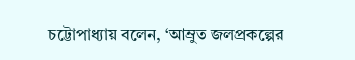চট্টোপাধ্যায় বলেন, ‘আম্রুত জলপ্রকল্পের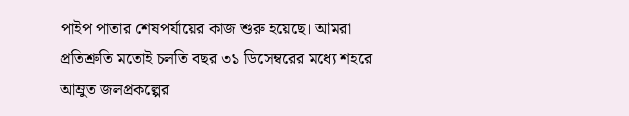পাইপ পাতার শেষপর্যায়ের কাজ শুরু হয়েছে। আমরা প্রতিশ্রুতি মতোই চলতি বছর ৩১ ডিসেম্বরের মধ্যে শহরে আম্রুত জলপ্রকল্পের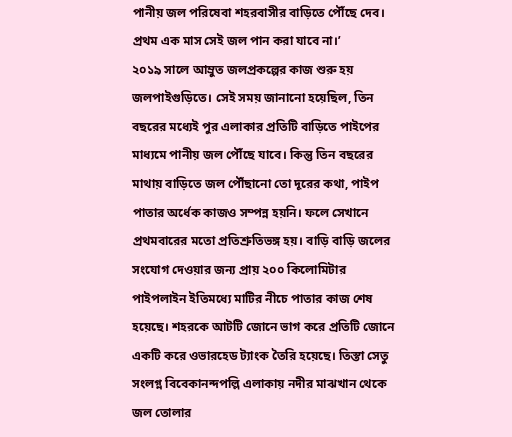পানীয় জল পরিষেবা শহরবাসীর বাড়িতে পৌঁছে দেব। প্রথম এক মাস সেই জল পান করা যাবে না।’
২০১৯ সালে আম্রুত জলপ্রকল্পের কাজ শুরু হয় জলপাইগুড়িতে। সেই সময় জানানো হয়েছিল, তিন বছরের মধ্যেই পুর এলাকার প্রতিটি বাড়িতে পাইপের মাধ্যমে পানীয় জল পৌঁছে যাবে। কিন্তু তিন বছরের মাথায় বাড়িতে জল পৌঁছানো তো দূরের কথা, পাইপ পাতার অর্ধেক কাজও সম্পন্ন হয়নি। ফলে সেখানে প্রথমবারের মতো প্রতিশ্রুতিভঙ্গ হয়। বাড়ি বাড়ি জলের সংযোগ দেওয়ার জন্য প্রায় ২০০ কিলোমিটার পাইপলাইন ইতিমধ্যে মাটির নীচে পাতার কাজ শেষ হয়েছে। শহরকে আটটি জোনে ভাগ করে প্রতিটি জোনে একটি করে ওভারহেড ট্যাংক তৈরি হয়েছে। তিস্তা সেতু সংলগ্ন বিবেকানন্দপল্লি এলাকায় নদীর মাঝখান থেকে জল তোলার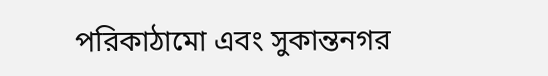পরিকাঠামো এবং সুকান্তনগর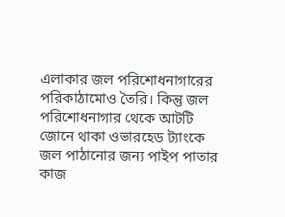এলাকার জল পরিশোধনাগারের পরিকাঠামোও তৈরি। কিন্তু জল পরিশোধনাগার থেকে আটটি জোনে থাকা ওভারহেড ট্যাংকে জল পাঠানোর জন্য পাইপ পাতার কাজ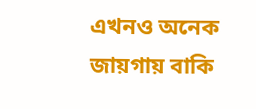এখনও অনেক জায়গায় বাকি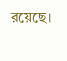রয়েছে।